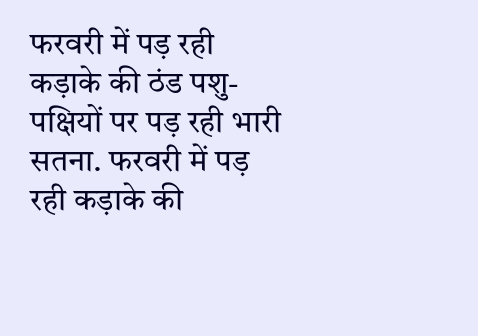फरवरी में पड़ रही कड़ाके की ठंड पशु-पक्षियों पर पड़ रही भारी
सतना. फरवरी में पड़ रही कड़ाके की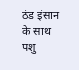ठंड इंसान के साथ पशु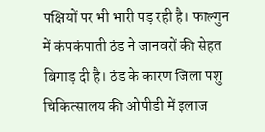पक्षियों पर भी भारी पड़ रही है। फाल्गुन में कंपकंपाती ठंड ने जानवरों की सेहत बिगाड़ दी है। ठंड के कारण जिला पशु चिकित्सालय की ओपीडी में इलाज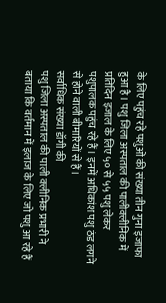के लिए पहुंच रहे पशुओं की संख्या तीन गुना इजाफा हुआ है। पशु जिला अस्पताल की पालीक्लीनिक में प्रतिदिन इजाल के लिए ५० से ५५ पशु लेकर पशुपालक पहुंच रहे हैं। इनमें अधिकांश पशु ठंड लगने से होने वाली बीमारियों से हैं।
सर्वाधिक संख्या डॉगी की
पशु जिला अस्पताल की पाली क्लीनिक प्रभारी ने बताया कि वर्तमान में इलाज के लिए जो पशु आ रहे हैं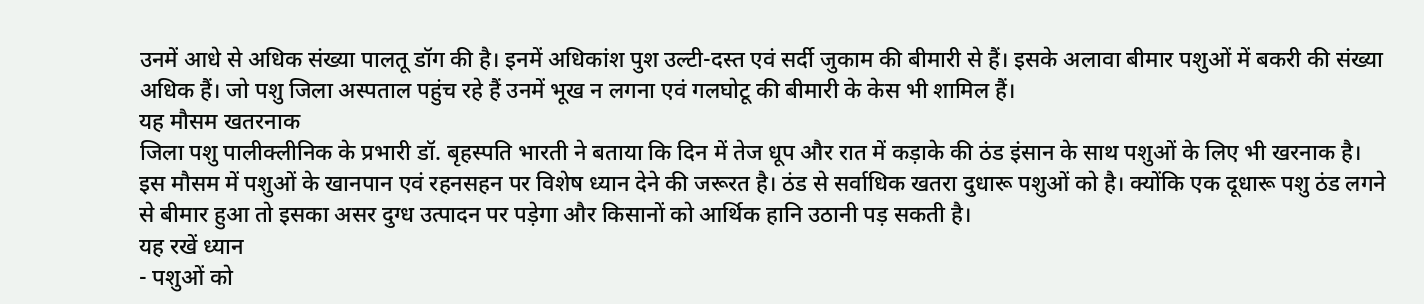उनमें आधे से अधिक संख्या पालतू डॉग की है। इनमें अधिकांश पुश उल्टी-दस्त एवं सर्दी जुकाम की बीमारी से हैं। इसके अलावा बीमार पशुओं में बकरी की संख्या अधिक हैं। जो पशु जिला अस्पताल पहुंच रहे हैं उनमें भूख न लगना एवं गलघोटू की बीमारी के केस भी शामिल हैं।
यह मौसम खतरनाक
जिला पशु पालीक्लीनिक के प्रभारी डॉ. बृहस्पति भारती ने बताया कि दिन में तेज धूप और रात में कड़ाके की ठंड इंसान के साथ पशुओं के लिए भी खरनाक है। इस मौसम में पशुओं के खानपान एवं रहनसहन पर विशेष ध्यान देने की जरूरत है। ठंड से सर्वाधिक खतरा दुधारू पशुओं को है। क्योंकि एक दूधारू पशु ठंड लगने से बीमार हुआ तो इसका असर दुग्ध उत्पादन पर पड़ेगा और किसानों को आर्थिक हानि उठानी पड़ सकती है।
यह रखें ध्यान
- पशुओं को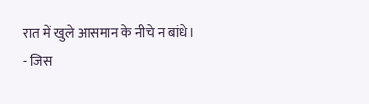रात में खुले आसमान के नीचे न बांधे।
- जिस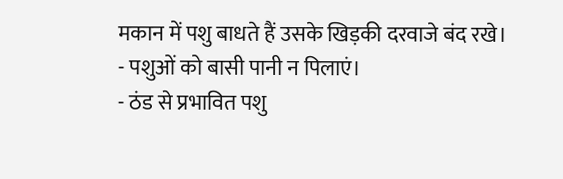मकान में पशु बाधते हैं उसके खिड़की दरवाजे बंद रखे।
- पशुओं को बासी पानी न पिलाएं।
- ठंड से प्रभावित पशु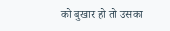को बुखार हो तो उसका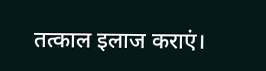तत्काल इलाज कराएं।